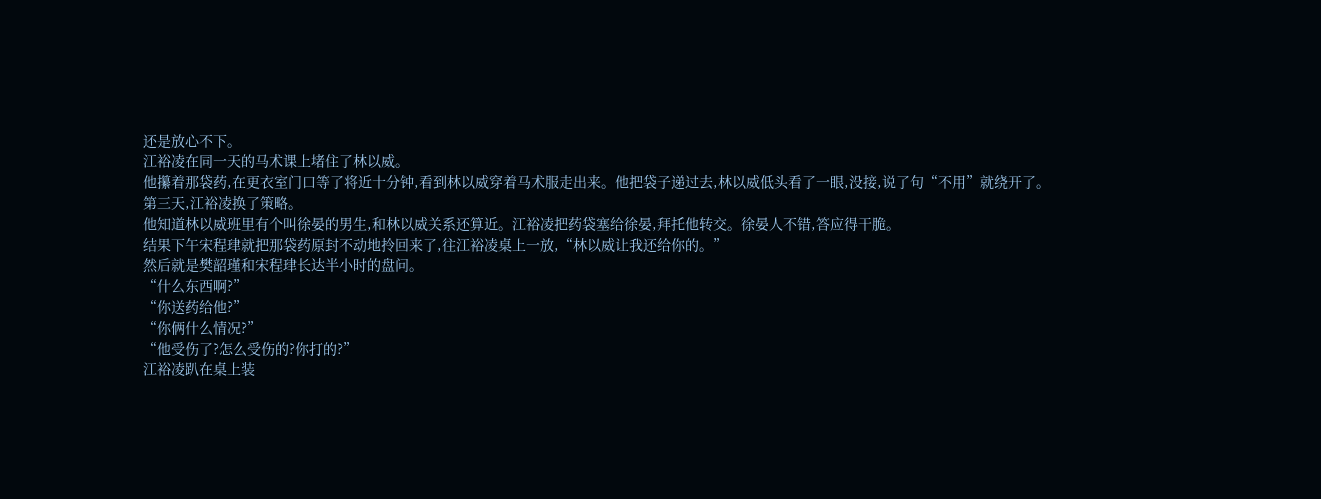还是放心不下。
江裕凌在同一天的马术课上堵住了林以威。
他攥着那袋药,在更衣室门口等了将近十分钟,看到林以威穿着马术服走出来。他把袋子递过去,林以威低头看了一眼,没接,说了句“不用”就绕开了。
第三天,江裕凌换了策略。
他知道林以威班里有个叫徐晏的男生,和林以威关系还算近。江裕凌把药袋塞给徐晏,拜托他转交。徐晏人不错,答应得干脆。
结果下午宋程珒就把那袋药原封不动地拎回来了,往江裕凌桌上一放,“林以威让我还给你的。”
然后就是樊韶瑾和宋程珒长达半小时的盘问。
“什么东西啊?”
“你送药给他?”
“你俩什么情况?”
“他受伤了?怎么受伤的?你打的?”
江裕凌趴在桌上装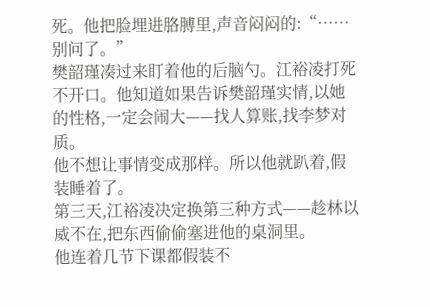死。他把脸埋进胳膊里,声音闷闷的:“……别问了。”
樊韶瑾凑过来盯着他的后脑勺。江裕凌打死不开口。他知道如果告诉樊韶瑾实情,以她的性格,一定会闹大——找人算账,找李梦对质。
他不想让事情变成那样。所以他就趴着,假装睡着了。
第三天,江裕凌决定换第三种方式——趁林以威不在,把东西偷偷塞进他的桌洞里。
他连着几节下课都假装不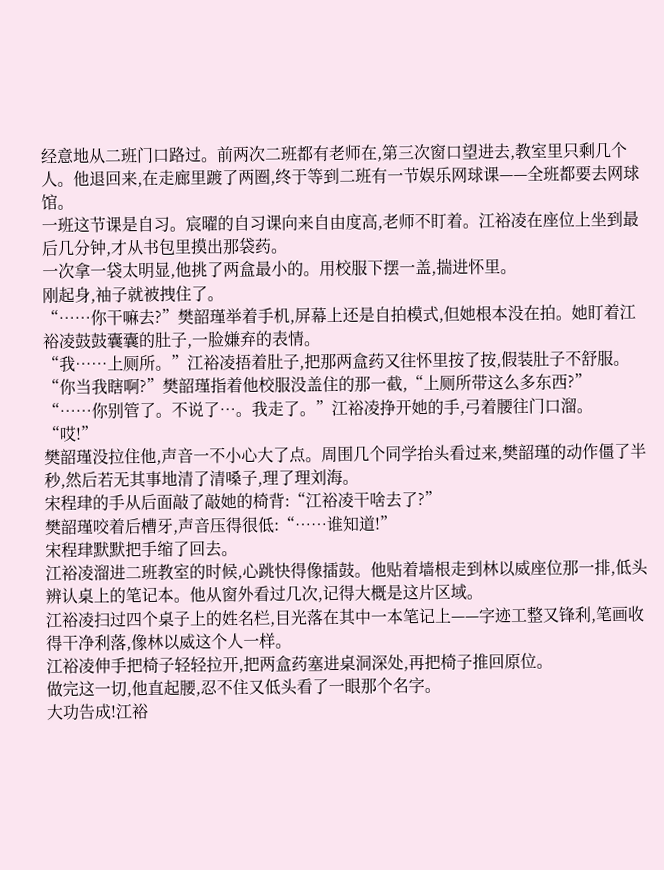经意地从二班门口路过。前两次二班都有老师在,第三次窗口望进去,教室里只剩几个人。他退回来,在走廊里踱了两圈,终于等到二班有一节娱乐网球课——全班都要去网球馆。
一班这节课是自习。宸曜的自习课向来自由度高,老师不盯着。江裕凌在座位上坐到最后几分钟,才从书包里摸出那袋药。
一次拿一袋太明显,他挑了两盒最小的。用校服下摆一盖,揣进怀里。
刚起身,袖子就被拽住了。
“……你干嘛去?”樊韶瑾举着手机,屏幕上还是自拍模式,但她根本没在拍。她盯着江裕凌鼓鼓囊囊的肚子,一脸嫌弃的表情。
“我……上厕所。”江裕凌捂着肚子,把那两盒药又往怀里按了按,假装肚子不舒服。
“你当我瞎啊?”樊韶瑾指着他校服没盖住的那一截,“上厕所带这么多东西?”
“……你别管了。不说了…。我走了。”江裕凌挣开她的手,弓着腰往门口溜。
“哎!”
樊韶瑾没拉住他,声音一不小心大了点。周围几个同学抬头看过来,樊韶瑾的动作僵了半秒,然后若无其事地清了清嗓子,理了理刘海。
宋程珒的手从后面敲了敲她的椅背:“江裕凌干啥去了?”
樊韶瑾咬着后槽牙,声音压得很低:“……谁知道!”
宋程珒默默把手缩了回去。
江裕凌溜进二班教室的时候,心跳快得像擂鼓。他贴着墙根走到林以威座位那一排,低头辨认桌上的笔记本。他从窗外看过几次,记得大概是这片区域。
江裕凌扫过四个桌子上的姓名栏,目光落在其中一本笔记上——字迹工整又锋利,笔画收得干净利落,像林以威这个人一样。
江裕凌伸手把椅子轻轻拉开,把两盒药塞进桌洞深处,再把椅子推回原位。
做完这一切,他直起腰,忍不住又低头看了一眼那个名字。
大功告成!江裕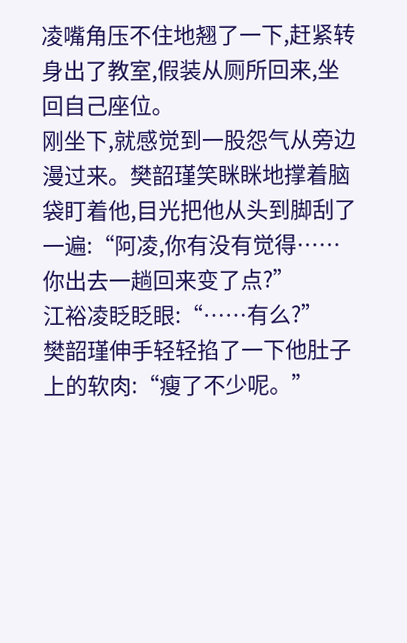凌嘴角压不住地翘了一下,赶紧转身出了教室,假装从厕所回来,坐回自己座位。
刚坐下,就感觉到一股怨气从旁边漫过来。樊韶瑾笑眯眯地撑着脑袋盯着他,目光把他从头到脚刮了一遍:“阿凌,你有没有觉得……你出去一趟回来变了点?”
江裕凌眨眨眼:“……有么?”
樊韶瑾伸手轻轻掐了一下他肚子上的软肉:“瘦了不少呢。”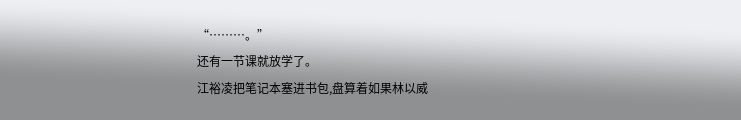“………。”
还有一节课就放学了。
江裕凌把笔记本塞进书包,盘算着如果林以威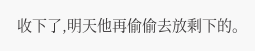收下了,明天他再偷偷去放剩下的。